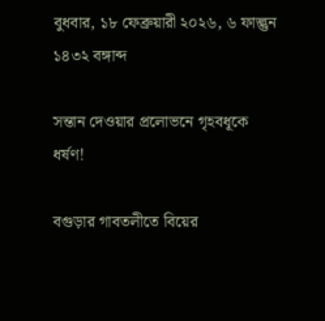বুধবার, ১৮ ফেব্রুয়ারী ২০২৬, ৬ ফাল্গুন ১৪৩২ বঙ্গাব্দ

সন্তান দেওয়ার প্রলোভনে গৃহবধূকে ধর্ষণ!

বগুড়ার গাবতলীতে বিয়ের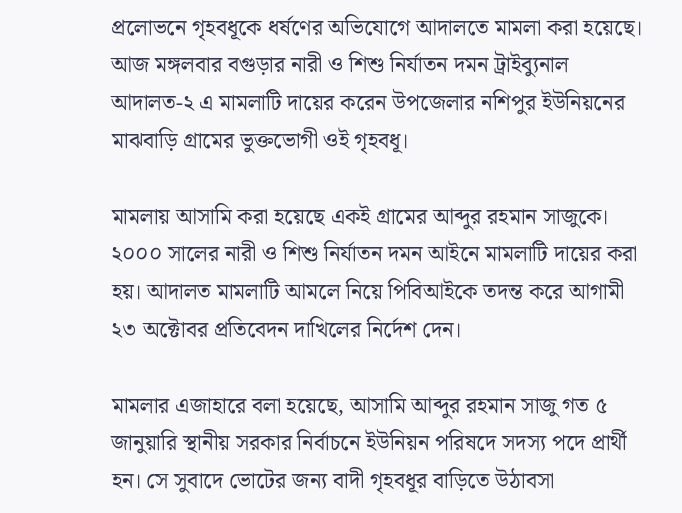প্রলোভনে গৃহবধূকে ধর্ষণের অভিযোগে আদালতে মামলা করা হয়েছে। আজ মঙ্গলবার বগুড়ার নারী ও শিশু নির্যাতন দমন ট্রাইব্যুনাল আদালত-২ এ মামলাটি দায়ের করেন উপজেলার নশিপুর ইউনিয়নের মাঝবাড়ি গ্রামের ভুক্তভোগী ওই গৃহবধূ।

মামলায় আসামি করা হয়েছে একই গ্রামের আব্দুর রহমান সাজুকে। ২০০০ সালের নারী ও শিশু নির্যাতন দমন আইনে মামলাটি দায়ের করা হয়। আদালত মামলাটি আমলে নিয়ে পিবিআইকে তদন্ত করে আগামী ২৩ অক্টোবর প্রতিবেদন দাখিলের নির্দেশ দেন।

মামলার এজাহারে বলা হয়েছে, আসামি আব্দুর রহমান সাজু গত ৫ জানুয়ারি স্থানীয় সরকার নির্বাচনে ইউনিয়ন পরিষদে সদস্য পদে প্রার্থী হন। সে সুবাদে ভোটের জন্য বাদী গৃহবধূর বাড়িতে উঠাবসা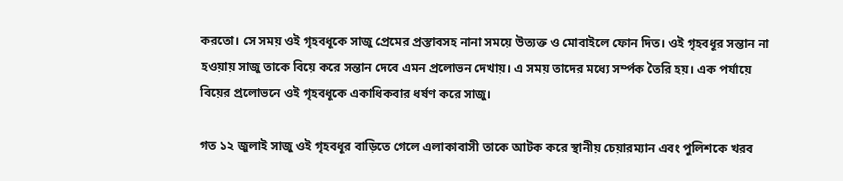করতো। সে সময় ওই গৃহবধূকে সাজু প্রেমের প্রস্তাবসহ নানা সময়ে উত্যক্ত ও মোবাইলে ফোন দিত। ওই গৃহবধূর সন্তান না হওয়ায় সাজু তাকে বিয়ে করে সন্তান দেবে এমন প্রলোভন দেখায়। এ সময় তাদের মধ্যে সর্ম্পক তৈরি হয়। এক পর্যায়ে বিয়ের প্রলোভনে ওই গৃহবধূকে একাধিকবার ধর্ষণ করে সাজু।

গত ১২ জুলাই সাজু ওই গৃহবধূর বাড়িতে গেলে এলাকাবাসী তাকে আটক করে স্থানীয় চেয়ারম্যান এবং পুলিশকে খরব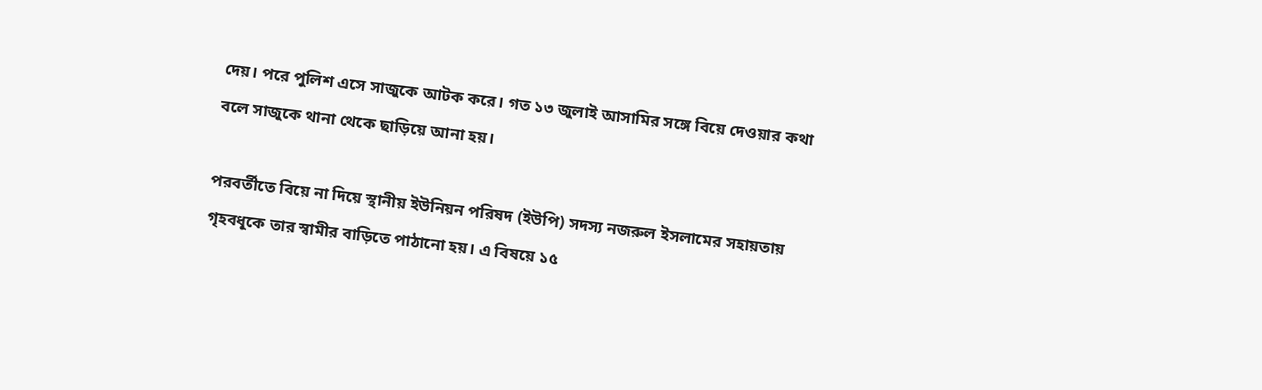দেয়। পরে পুলিশ এসে সাজুকে আটক করে। গত ১৩ জুলাই আসামির সঙ্গে বিয়ে দেওয়ার কথা বলে সাজুকে থানা থেকে ছাড়িয়ে আনা হয়।

পরবর্তীতে বিয়ে না দিয়ে স্থানীয় ইউনিয়ন পরিষদ (ইউপি) সদস্য নজরুল ইসলামের সহায়তায় গৃহবধূকে তার স্বামীর বাড়িতে পাঠানো হয়। এ বিষয়ে ১৫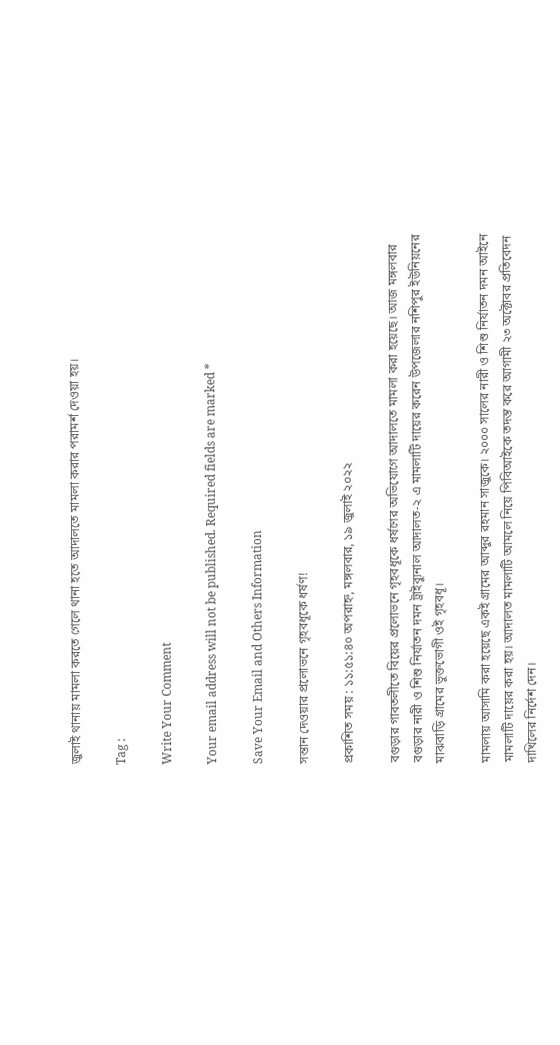জুলাই থানায় মামলা করতে গেলে থানা হতে আদালতে মামলা করার পরামর্শ দেওয়া হয়।

Tag :

Write Your Comment

Your email address will not be published. Required fields are marked *

Save Your Email and Others Information

সন্তান দেওয়ার প্রলোভনে গৃহবধূকে ধর্ষণ!

প্রকাশিত সময় : ১১:৫১:৪০ অপরাহ্ন, মঙ্গলবার, ১৯ জুলাই ২০২২

বগুড়ার গাবতলীতে বিয়ের প্রলোভনে গৃহবধূকে ধর্ষণের অভিযোগে আদালতে মামলা করা হয়েছে। আজ মঙ্গলবার বগুড়ার নারী ও শিশু নির্যাতন দমন ট্রাইব্যুনাল আদালত-২ এ মামলাটি দায়ের করেন উপজেলার নশিপুর ইউনিয়নের মাঝবাড়ি গ্রামের ভুক্তভোগী ওই গৃহবধূ।

মামলায় আসামি করা হয়েছে একই গ্রামের আব্দুর রহমান সাজুকে। ২০০০ সালের নারী ও শিশু নির্যাতন দমন আইনে মামলাটি দায়ের করা হয়। আদালত মামলাটি আমলে নিয়ে পিবিআইকে তদন্ত করে আগামী ২৩ অক্টোবর প্রতিবেদন দাখিলের নির্দেশ দেন।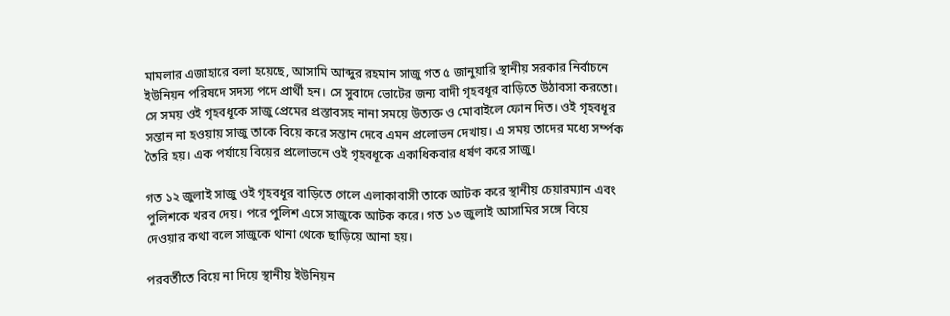মামলার এজাহারে বলা হয়েছে, আসামি আব্দুর রহমান সাজু গত ৫ জানুয়ারি স্থানীয় সরকার নির্বাচনে ইউনিয়ন পরিষদে সদস্য পদে প্রার্থী হন। সে সুবাদে ভোটের জন্য বাদী গৃহবধূর বাড়িতে উঠাবসা করতো। সে সময় ওই গৃহবধূকে সাজু প্রেমের প্রস্তাবসহ নানা সময়ে উত্যক্ত ও মোবাইলে ফোন দিত। ওই গৃহবধূর সন্তান না হওয়ায় সাজু তাকে বিয়ে করে সন্তান দেবে এমন প্রলোভন দেখায়। এ সময় তাদের মধ্যে সর্ম্পক তৈরি হয়। এক পর্যায়ে বিয়ের প্রলোভনে ওই গৃহবধূকে একাধিকবার ধর্ষণ করে সাজু।

গত ১২ জুলাই সাজু ওই গৃহবধূর বাড়িতে গেলে এলাকাবাসী তাকে আটক করে স্থানীয় চেয়ারম্যান এবং পুলিশকে খরব দেয়। পরে পুলিশ এসে সাজুকে আটক করে। গত ১৩ জুলাই আসামির সঙ্গে বিয়ে দেওয়ার কথা বলে সাজুকে থানা থেকে ছাড়িয়ে আনা হয়।

পরবর্তীতে বিয়ে না দিয়ে স্থানীয় ইউনিয়ন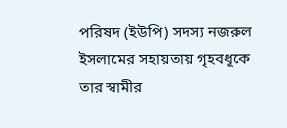পরিষদ (ইউপি) সদস্য নজরুল ইসলামের সহায়তায় গৃহবধূকে তার স্বামীর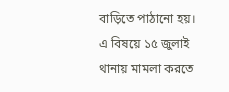বাড়িতে পাঠানো হয়। এ বিষয়ে ১৫ জুলাই থানায় মামলা করতে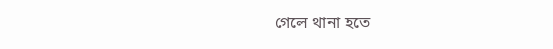গেলে থানা হতে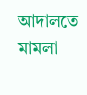আদালতে মামলা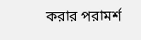করার পরামর্শ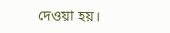দেওয়া হয়।